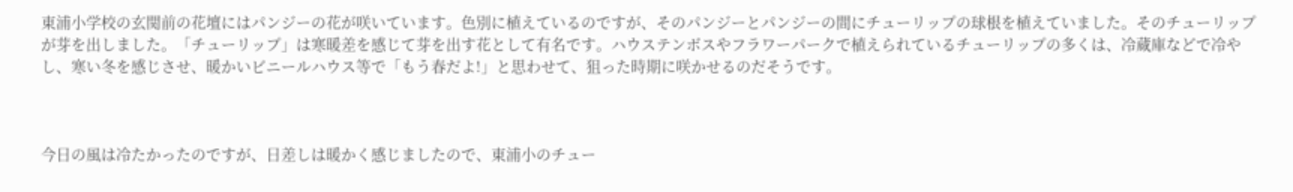東浦小学校の玄関前の花壇にはパンジーの花が咲いています。色別に植えているのですが、そのパンジーとパンジーの間にチューリップの球根を植えていました。そのチューリップが芽を出しました。「チューリップ」は寒暖差を感じて芽を出す花として有名です。ハウステンボスやフラワーパークで植えられているチューリップの多くは、冷蔵庫などで冷やし、寒い冬を感じさせ、暖かいビニールハウス等で「もう春だよ!」と思わせて、狙った時期に咲かせるのだそうです。



今日の風は冷たかったのですが、日差しは暖かく感じましたので、東浦小のチュー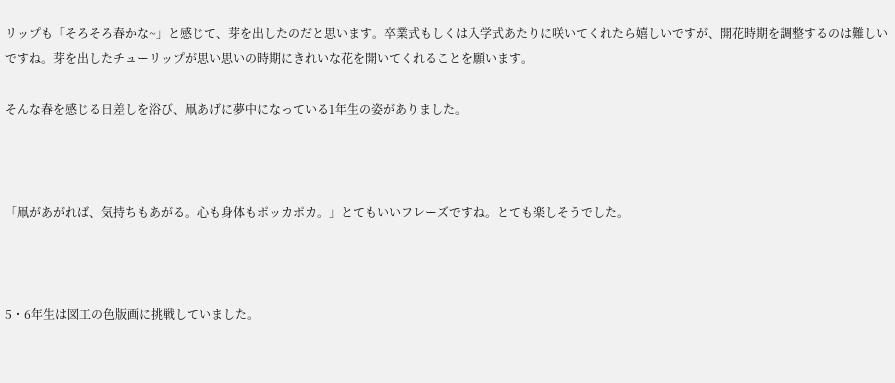リップも「そろそろ春かな~」と感じて、芽を出したのだと思います。卒業式もしくは入学式あたりに咲いてくれたら嬉しいですが、開花時期を調整するのは難しいですね。芽を出したチューリップが思い思いの時期にきれいな花を開いてくれることを願います。

そんな春を感じる日差しを浴び、凧あげに夢中になっている1年生の姿がありました。



「凧があがれば、気持ちもあがる。心も身体もポッカポカ。」とてもいいフレーズですね。とても楽しそうでした。



5・6年生は図工の色版画に挑戦していました。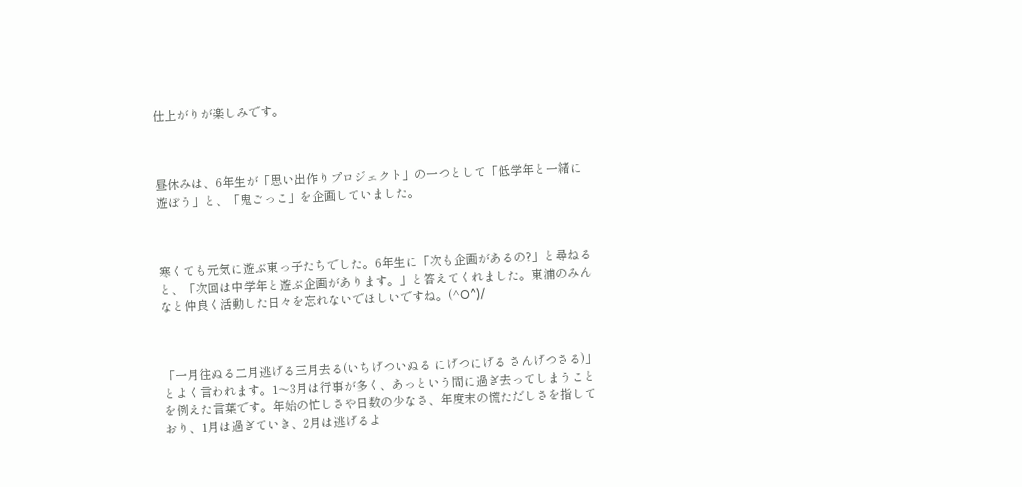仕上がりが楽しみです。



昼休みは、6年生が「思い出作りプロジェクト」の一つとして「低学年と一緒に遊ぼう」と、「鬼ごっこ」を企画していました。



寒くても元気に遊ぶ東っ子たちでした。6年生に「次も企画があるの?」と尋ねると、「次回は中学年と遊ぶ企画があります。」と答えてくれました。東浦のみんなと仲良く活動した日々を忘れないでほしいですね。(^O^)/



「一月往ぬる二月逃げる三月去る(いちげついぬる にげつにげる さんげつさる)」とよく言われます。1〜3月は行事が多く、あっという間に過ぎ去ってしまうことを例えた言葉です。年始の忙しさや日数の少なさ、年度末の慌ただしさを指しており、1月は過ぎていき、2月は逃げるよ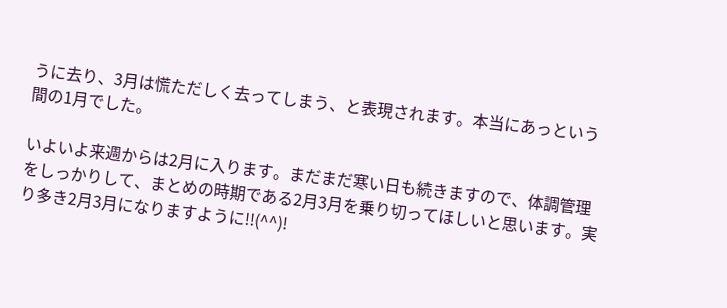うに去り、3月は慌ただしく去ってしまう、と表現されます。本当にあっという間の1月でした。

いよいよ来週からは2月に入ります。まだまだ寒い日も続きますので、体調管理をしっかりして、まとめの時期である2月3月を乗り切ってほしいと思います。実り多き2月3月になりますように!!(^^)!